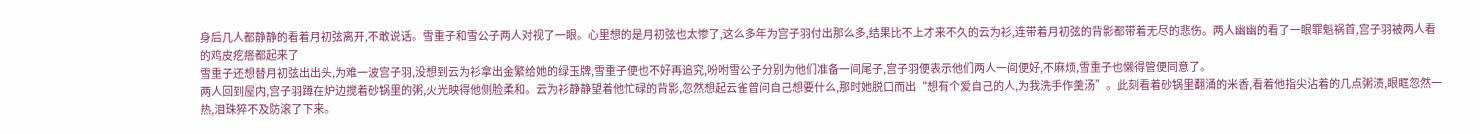身后几人都静静的看着月初弦离开,不敢说话。雪重子和雪公子两人对视了一眼。心里想的是月初弦也太惨了,这么多年为宫子羽付出那么多,结果比不上才来不久的云为衫,连带着月初弦的背影都带着无尽的悲伤。两人幽幽的看了一眼罪魁祸首,宫子羽被两人看的鸡皮疙瘩都起来了
雪重子还想替月初弦出出头,为难一波宫子羽,没想到云为衫拿出金繁给她的绿玉牌,雪重子便也不好再追究,吩咐雪公子分别为他们准备一间尾子,宫子羽便表示他们两人一间便好,不麻烦,雪重子也懒得管便同意了。
两人回到屋内,宫子羽蹲在炉边搅着砂锅里的粥,火光映得他侧脸柔和。云为衫静静望着他忙碌的背影,忽然想起云雀曾问自己想要什么,那时她脱口而出“想有个爱自己的人,为我洗手作羹汤”。此刻看着砂锅里翻涌的米香,看着他指尖沾着的几点粥渍,眼眶忽然一热,泪珠猝不及防滚了下来。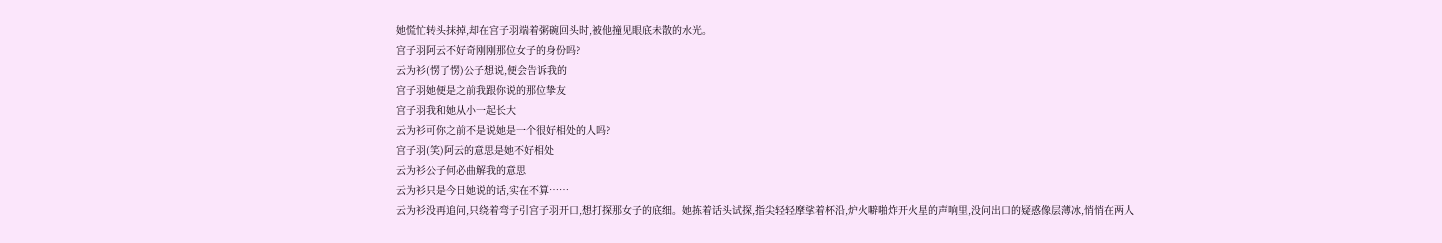她慌忙转头抹掉,却在宫子羽端着粥碗回头时,被他撞见眼底未散的水光。
宫子羽阿云不好奇刚刚那位女子的身份吗?
云为衫(愣了愣)公子想说,便会告诉我的
宫子羽她便是之前我跟你说的那位挚友
宫子羽我和她从小一起长大
云为衫可你之前不是说她是一个很好相处的人吗?
宫子羽(笑)阿云的意思是她不好相处
云为衫公子何必曲解我的意思
云为衫只是今日她说的话,实在不算……
云为衫没再追问,只绕着弯子引宫子羽开口,想打探那女子的底细。她拣着话头试探,指尖轻轻摩挲着杯沿,炉火噼啪炸开火星的声响里,没问出口的疑惑像层薄冰,悄悄在两人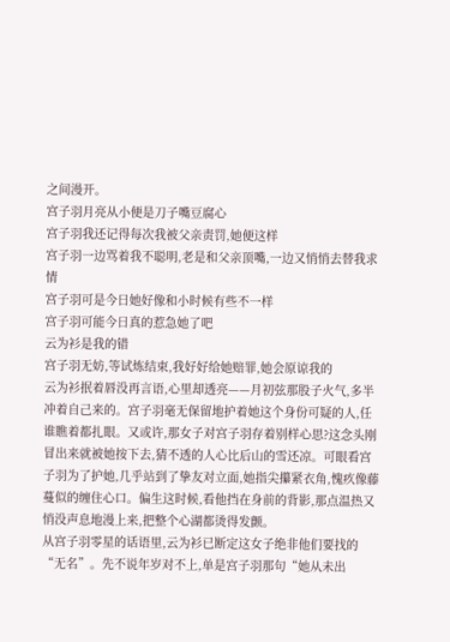之间漫开。
宫子羽月亮从小便是刀子嘴豆腐心
宫子羽我还记得每次我被父亲责罚,她便这样
宫子羽一边骂着我不聪明,老是和父亲顶嘴,一边又悄悄去替我求情
宫子羽可是今日她好像和小时候有些不一样
宫子羽可能今日真的惹急她了吧
云为衫是我的错
宫子羽无妨,等试炼结束,我好好给她赔罪,她会原谅我的
云为衫抿着唇没再言语,心里却透亮——月初弦那股子火气,多半冲着自己来的。宫子羽毫无保留地护着她这个身份可疑的人,任谁瞧着都扎眼。又或许,那女子对宫子羽存着别样心思?这念头刚冒出来就被她按下去,猜不透的人心比后山的雪还凉。可眼看宫子羽为了护她,几乎站到了挚友对立面,她指尖攥紧衣角,愧疚像藤蔓似的缠住心口。偏生这时候,看他挡在身前的背影,那点温热又悄没声息地漫上来,把整个心湖都烫得发颤。
从宫子羽零星的话语里,云为衫已断定这女子绝非他们要找的“无名”。先不说年岁对不上,单是宫子羽那句“她从未出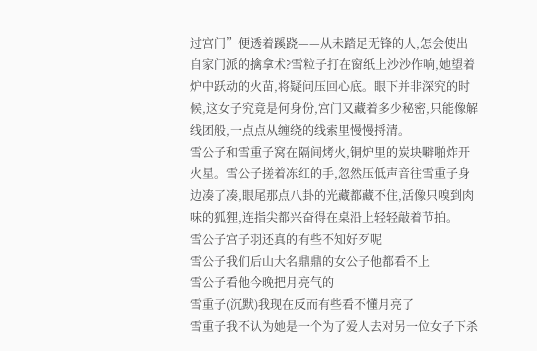过宫门”便透着蹊跷——从未踏足无锋的人,怎会使出自家门派的擒拿术?雪粒子打在窗纸上沙沙作响,她望着炉中跃动的火苗,将疑问压回心底。眼下并非深究的时候,这女子究竟是何身份,宫门又藏着多少秘密,只能像解线团般,一点点从缠绕的线索里慢慢捋清。
雪公子和雪重子窝在隔间烤火,铜炉里的炭块噼啪炸开火星。雪公子搓着冻红的手,忽然压低声音往雪重子身边凑了凑,眼尾那点八卦的光藏都藏不住,活像只嗅到肉味的狐狸,连指尖都兴奋得在桌沿上轻轻敲着节拍。
雪公子宫子羽还真的有些不知好歹呢
雪公子我们后山大名鼎鼎的女公子他都看不上
雪公子看他今晚把月亮气的
雪重子(沉默)我现在反而有些看不懂月亮了
雪重子我不认为她是一个为了爱人去对另一位女子下杀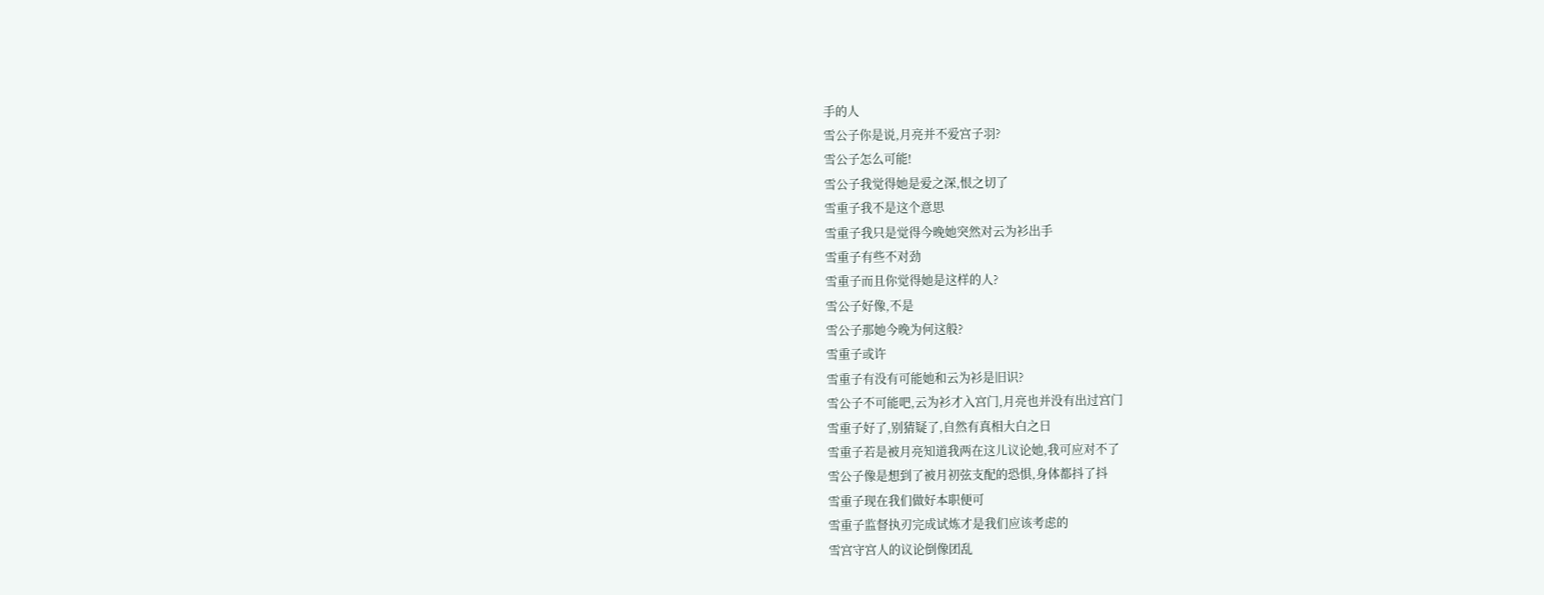手的人
雪公子你是说,月亮并不爱宫子羽?
雪公子怎么可能!
雪公子我觉得她是爱之深,恨之切了
雪重子我不是这个意思
雪重子我只是觉得今晚她突然对云为衫出手
雪重子有些不对劲
雪重子而且你觉得她是这样的人?
雪公子好像,不是
雪公子那她今晚为何这般?
雪重子或许
雪重子有没有可能她和云为衫是旧识?
雪公子不可能吧,云为衫才入宫门,月亮也并没有出过宫门
雪重子好了,别猜疑了,自然有真相大白之日
雪重子若是被月亮知道我两在这儿议论她,我可应对不了
雪公子像是想到了被月初弦支配的恐惧,身体都抖了抖
雪重子现在我们做好本职便可
雪重子监督执刃完成试炼才是我们应该考虑的
雪宫守宫人的议论倒像团乱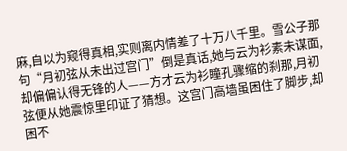麻,自以为窥得真相,实则离内情差了十万八千里。雪公子那句“月初弦从未出过宫门”倒是真话,她与云为衫素未谋面,却偏偏认得无锋的人——方才云为衫瞳孔骤缩的刹那,月初弦便从她震惊里印证了猜想。这宫门高墙虽困住了脚步,却困不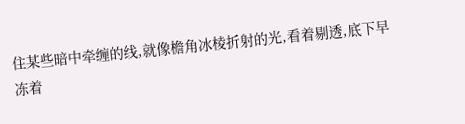住某些暗中牵缠的线,就像檐角冰棱折射的光,看着剔透,底下早冻着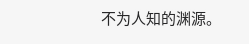不为人知的渊源。